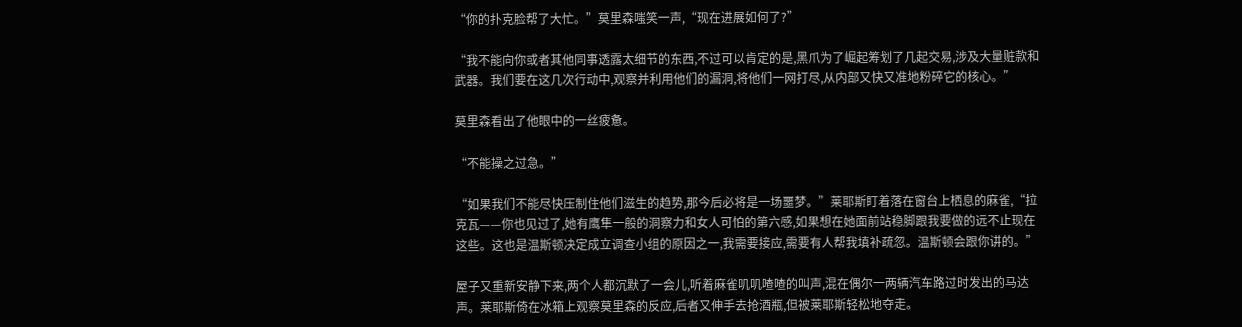“你的扑克脸帮了大忙。”莫里森嗤笑一声,“现在进展如何了?”

“我不能向你或者其他同事透露太细节的东西,不过可以肯定的是,黑爪为了崛起筹划了几起交易,涉及大量赃款和武器。我们要在这几次行动中,观察并利用他们的漏洞,将他们一网打尽,从内部又快又准地粉碎它的核心。”

莫里森看出了他眼中的一丝疲惫。

“不能操之过急。”

“如果我们不能尽快压制住他们滋生的趋势,那今后必将是一场噩梦。”莱耶斯盯着落在窗台上栖息的麻雀,“拉克瓦——你也见过了,她有鹰隼一般的洞察力和女人可怕的第六感,如果想在她面前站稳脚跟我要做的远不止现在这些。这也是温斯顿决定成立调查小组的原因之一,我需要接应,需要有人帮我填补疏忽。温斯顿会跟你讲的。”

屋子又重新安静下来,两个人都沉默了一会儿,听着麻雀叽叽喳喳的叫声,混在偶尔一两辆汽车路过时发出的马达声。莱耶斯倚在冰箱上观察莫里森的反应,后者又伸手去抢酒瓶,但被莱耶斯轻松地夺走。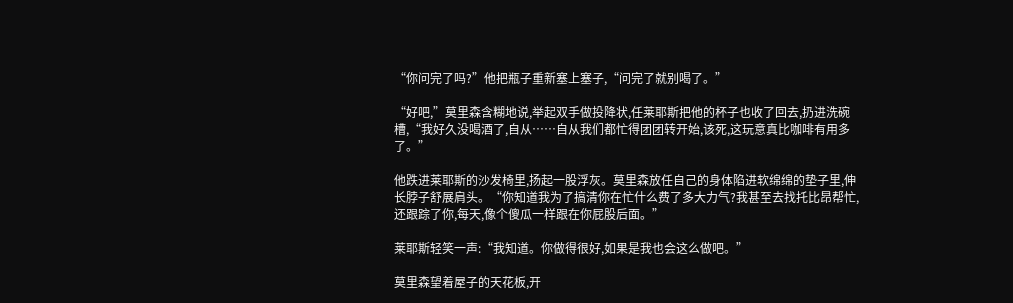“你问完了吗?”他把瓶子重新塞上塞子,“问完了就别喝了。”

“好吧,”莫里森含糊地说,举起双手做投降状,任莱耶斯把他的杯子也收了回去,扔进洗碗槽,“我好久没喝酒了,自从……自从我们都忙得团团转开始,该死,这玩意真比咖啡有用多了。”

他跌进莱耶斯的沙发椅里,扬起一股浮灰。莫里森放任自己的身体陷进软绵绵的垫子里,伸长脖子舒展肩头。“你知道我为了搞清你在忙什么费了多大力气?我甚至去找托比昂帮忙,还跟踪了你,每天,像个傻瓜一样跟在你屁股后面。”

莱耶斯轻笑一声:“我知道。你做得很好,如果是我也会这么做吧。”

莫里森望着屋子的天花板,开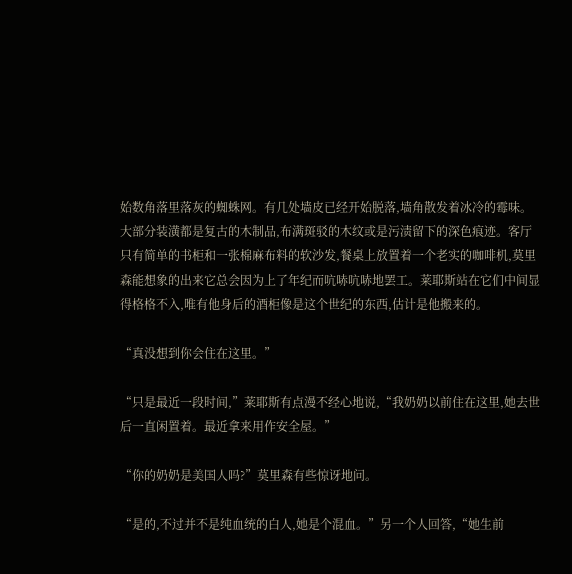始数角落里落灰的蜘蛛网。有几处墙皮已经开始脱落,墙角散发着冰冷的霉味。大部分装潢都是复古的木制品,布满斑驳的木纹或是污渍留下的深色痕迹。客厅只有简单的书柜和一张棉麻布料的软沙发,餐桌上放置着一个老实的咖啡机,莫里森能想象的出来它总会因为上了年纪而吭哧吭哧地罢工。莱耶斯站在它们中间显得格格不入,唯有他身后的酒柜像是这个世纪的东西,估计是他搬来的。

“真没想到你会住在这里。”

“只是最近一段时间,”莱耶斯有点漫不经心地说,“我奶奶以前住在这里,她去世后一直闲置着。最近拿来用作安全屋。”

“你的奶奶是美国人吗?”莫里森有些惊讶地问。

“是的,不过并不是纯血统的白人,她是个混血。”另一个人回答,“她生前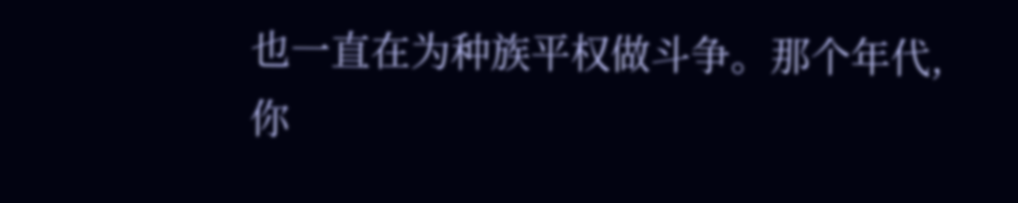也一直在为种族平权做斗争。那个年代,你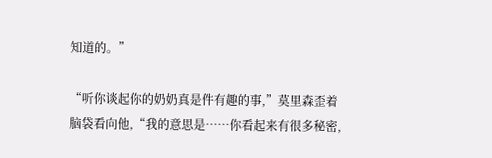知道的。”

“听你谈起你的奶奶真是件有趣的事,”莫里森歪着脑袋看向他,“我的意思是……你看起来有很多秘密,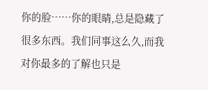你的脸……你的眼睛,总是隐藏了很多东西。我们同事这么久,而我对你最多的了解也只是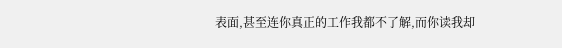表面,甚至连你真正的工作我都不了解,而你读我却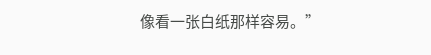像看一张白纸那样容易。”